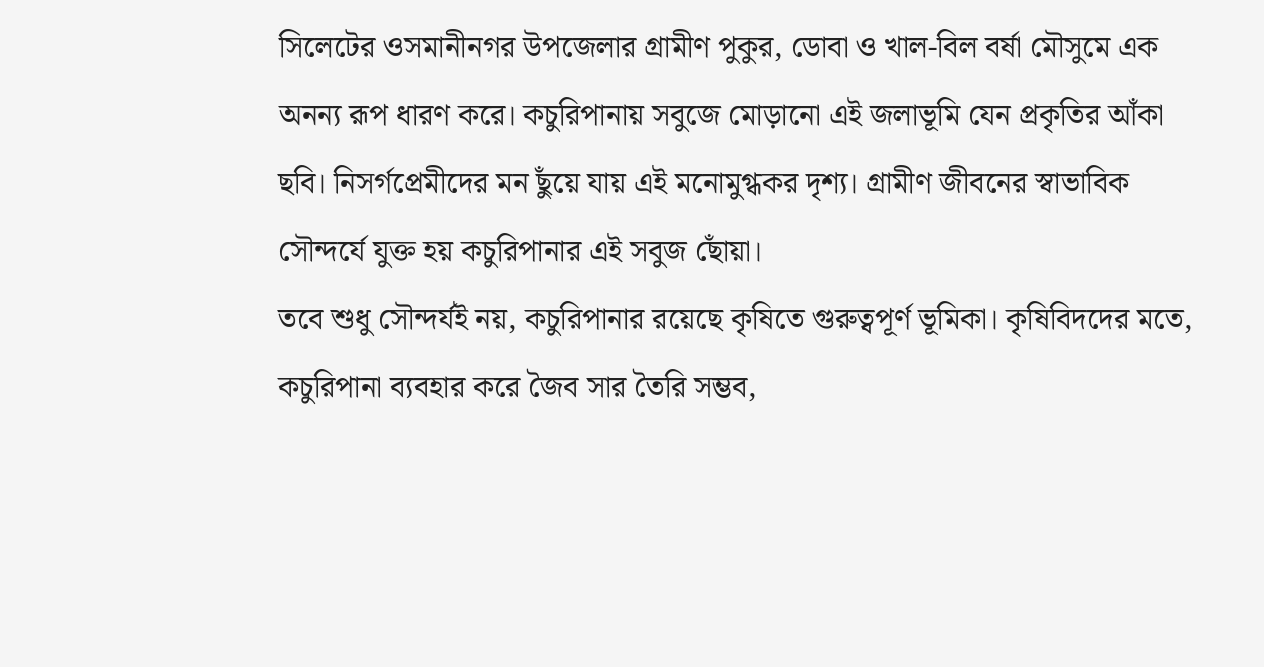সিলেটের ওসমানীনগর উপজেলার গ্রামীণ পুকুর, ডোবা ও খাল-বিল বর্ষা মৌসুমে এক অনন্য রূপ ধারণ করে। কচুরিপানায় সবুজে মোড়ানো এই জলাভূমি যেন প্রকৃতির আঁকা ছবি। নিসর্গপ্রেমীদের মন ছুঁয়ে যায় এই মনোমুগ্ধকর দৃশ্য। গ্রামীণ জীবনের স্বাভাবিক সৌন্দর্যে যুক্ত হয় কচুরিপানার এই সবুজ ছোঁয়া।
তবে শুধু সৌন্দর্যই নয়, কচুরিপানার রয়েছে কৃষিতে গুরুত্বপূর্ণ ভূমিকা। কৃষিবিদদের মতে, কচুরিপানা ব্যবহার করে জৈব সার তৈরি সম্ভব,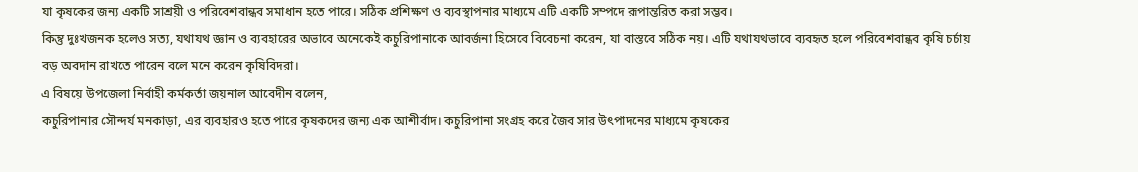যা কৃষকের জন্য একটি সাশ্রয়ী ও পরিবেশবান্ধব সমাধান হতে পারে। সঠিক প্রশিক্ষণ ও ব্যবস্থাপনার মাধ্যমে এটি একটি সম্পদে রূপান্তরিত করা সম্ভব।
কিন্তু দুঃখজনক হলেও সত্য, যথাযথ জ্ঞান ও ব্যবহারের অভাবে অনেকেই কচুরিপানাকে আবর্জনা হিসেবে বিবেচনা করেন, যা বাস্তবে সঠিক নয়। এটি যথাযথভাবে ব্যবহৃত হলে পরিবেশবান্ধব কৃষি চর্চায় বড় অবদান রাখতে পারেন বলে মনে করেন কৃষিবিদরা।
এ বিষয়ে উপজেলা নির্বাহী কর্মকর্তা জয়নাল আবেদীন বলেন,
কচুরিপানার সৌন্দর্য মনকাড়া, এর ব্যবহারও হতে পারে কৃষকদের জন্য এক আশীর্বাদ। কচুরিপানা সংগ্রহ করে জৈব সার উৎপাদনের মাধ্যমে কৃষকের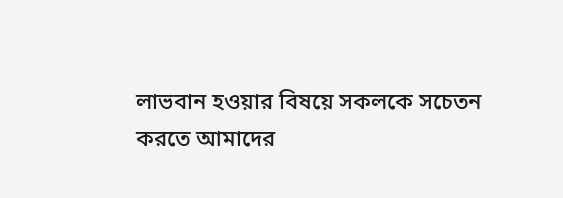লাভবান হওয়ার বিষয়ে সকলকে সচেতন করতে আমাদের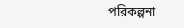পরিকল্পনা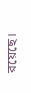রয়েছে।